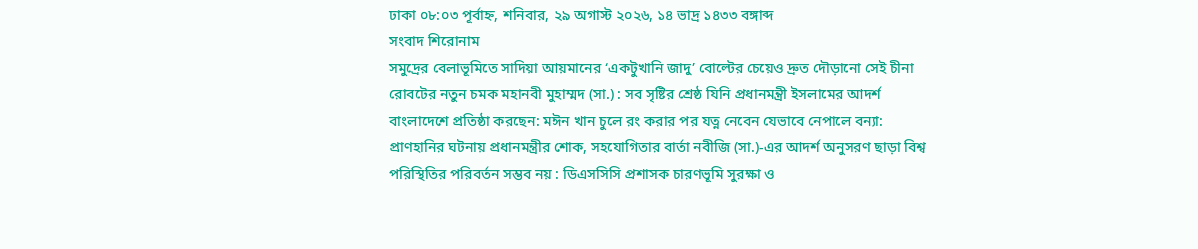ঢাকা ০৮:০৩ পূর্বাহ্ন, শনিবার, ২৯ অগাস্ট ২০২৬, ১৪ ভাদ্র ১৪৩৩ বঙ্গাব্দ
সংবাদ শিরোনাম
সমুদ্রের বেলাভূমিতে সাদিয়া আয়মানের ‌‘একটুখানি জাদু’ বোল্টের চেয়েও দ্রুত দৌড়ানো সেই চীনা রোবটের নতুন চমক মহানবী মুহাম্মদ (সা.) : সব সৃষ্টির শ্রেষ্ঠ যিনি প্রধানমন্ত্রী ইসলামের আদর্শ বাংলাদেশে প্রতিষ্ঠা করছেন: মঈন খান চুলে রং করার পর যত্ন নেবেন যেভাবে নেপালে বন্যা: প্রাণহানির ঘটনায় প্রধানমন্ত্রীর শোক, সহযোগিতার বার্তা নবীজি (সা.)-এর আদর্শ অনুসরণ ছাড়া বিশ্ব পরিস্থিতির পরিবর্তন সম্ভব নয় : ডিএসসিসি প্রশাসক চারণভূমি সুরক্ষা ও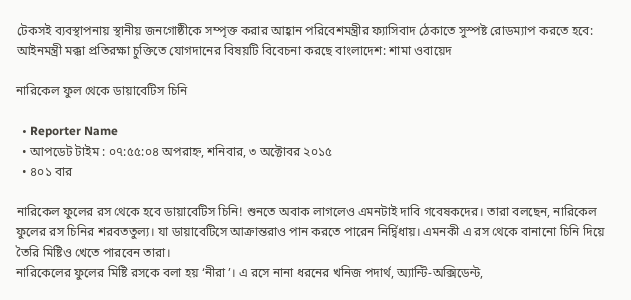টেকসই ব্যবস্থাপনায় স্থানীয় জনগোষ্ঠীকে সম্পৃক্ত করার আহ্বান পরিবেশমন্ত্রীর ফ্যাসিবাদ ঠেকাতে সুস্পষ্ট রোডম্যাপ করতে হবে: আইনমন্ত্রী মক্কা প্রতিরক্ষা চুক্তিতে যোগদানের বিষয়টি বিবেচনা করছে বাংলাদেশ: শামা ওবায়েদ

নারিকেল ফুল থেকে ডায়াবেটিস চিনি

  • Reporter Name
  • আপডেট টাইম : ০৭:৫৫:০৪ অপরাহ্ন, শনিবার, ৩ অক্টোবর ২০১৫
  • ৪০১ বার

নারিকেল ফুলের রস থেকে হবে ডায়াবেটিস চিনি! শুনতে অবাক লাগলেও এমনটাই দাবি গবেষকদের। তারা বলছেন, নারিকেল ফুলের রস চিনির শরবততুল্য। যা ডায়াবেটিসে আক্রান্তরাও পান করতে পারেন নির্দ্বিধায়। এমনকী এ রস থেকে বানানো চিনি দিয়ে তৈরি মিষ্টিও খেতে পারবেন তারা।
নারিকেলের ফুলের মিষ্টি রসকে বলা হয় ‘নীরা’। এ রসে নানা ধরনের খনিজ পদার্থ, অ্যান্টি-অক্সিডেন্ট,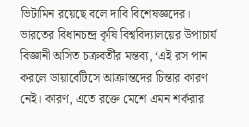ভিটামিন রয়েছে বলে দাবি বিশেষজ্ঞদের। ভারতের বিধানচন্দ্র কৃষি বিশ্ববিদ্যালয়ের উপাচার্য বিজ্ঞানী অসিত চক্রবর্তীর মন্তব্য, ‘এই রস পান করলে ডায়াবেটিসে আক্রান্তদের চিন্তার কারণ নেই। কারণ, এতে রক্তে মেশে এমন শর্করার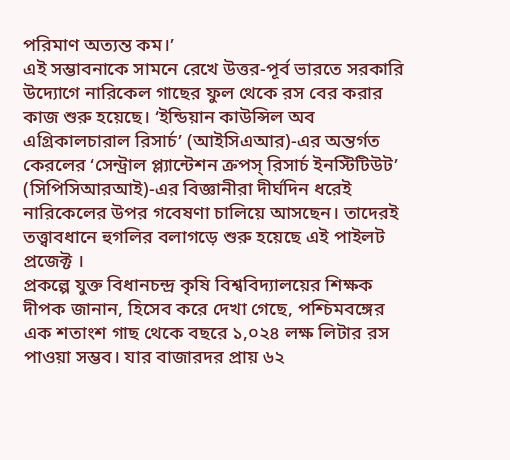পরিমাণ অত্যন্ত কম।’
এই সম্ভাবনাকে সামনে রেখে উত্তর-পূর্ব ভারতে সরকারি উদ্যোগে নারিকেল গাছের ফুল থেকে রস বের করার কাজ শুরু হয়েছে। ‘ইন্ডিয়ান কাউন্সিল অব এগ্রিকালচারাল রিসার্চ’ (আইসিএআর)-এর অন্তর্গত কেরলের ‘সেন্ট্রাল প্ল্যান্টেশন ক্রপস্ রিসার্চ ইনস্টিটিউট’ (সিপিসিআরআই)-এর বিজ্ঞানীরা দীর্ঘদিন ধরেই নারিকেলের উপর গবেষণা চালিয়ে আসছেন। তাদেরই তত্ত্বাবধানে হুগলির বলাগড়ে শুরু হয়েছে এই পাইলট প্রজেক্ট ।
প্রকল্পে যুক্ত বিধানচন্দ্র কৃষি বিশ্ববিদ্যালয়ের শিক্ষক দীপক জানান, হিসেব করে দেখা গেছে, পশ্চিমবঙ্গের এক শতাংশ গাছ থেকে বছরে ১,০২৪ লক্ষ লিটার রস পাওয়া সম্ভব। যার বাজারদর প্রায় ৬২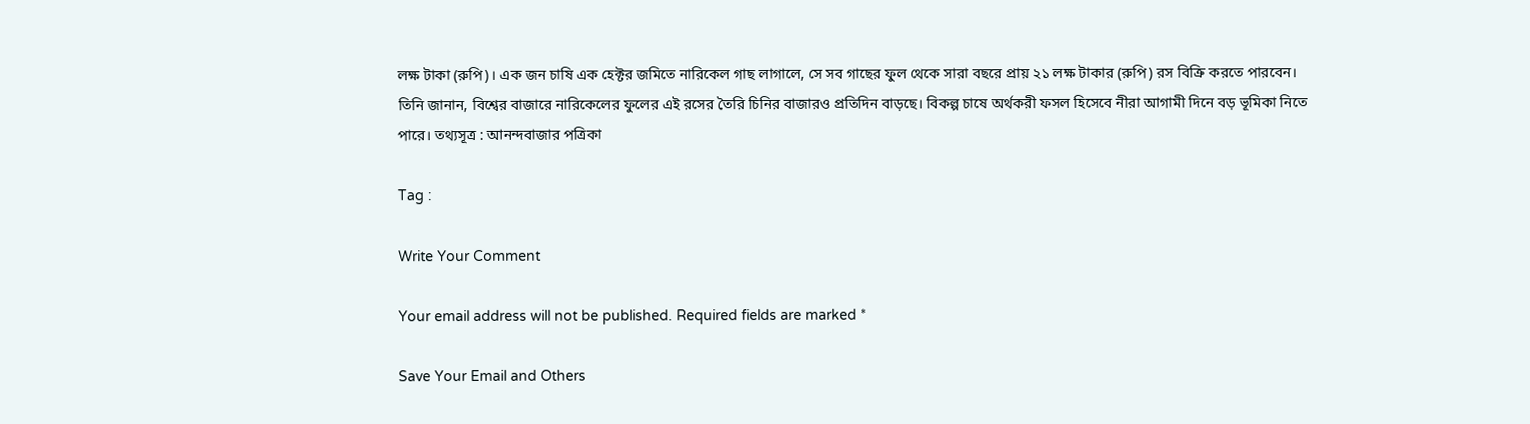লক্ষ টাকা (রুপি)। এক জন চাষি এক হেক্টর জমিতে নারিকেল গাছ লাগালে, সে সব গাছের ফুল থেকে সারা বছরে প্রায় ২১ লক্ষ টাকার (রুপি) রস বিক্রি করতে পারবেন। তিনি জানান, বিশ্বের বাজারে নারিকেলের ফুলের এই রসের তৈরি চিনির বাজারও প্রতিদিন বাড়ছে। বিকল্প চাষে অর্থকরী ফসল হিসেবে নীরা আগামী দিনে বড় ভূমিকা নিতে পারে। তথ্যসূত্র : আনন্দবাজার পত্রিকা

Tag :

Write Your Comment

Your email address will not be published. Required fields are marked *

Save Your Email and Others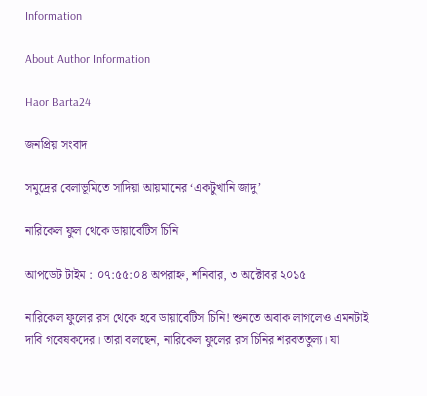Information

About Author Information

Haor Barta24

জনপ্রিয় সংবাদ

সমুদ্রের বেলাভূমিতে সাদিয়া আয়মানের ‌‘একটুখানি জাদু’

নারিকেল ফুল থেকে ডায়াবেটিস চিনি

আপডেট টাইম : ০৭:৫৫:০৪ অপরাহ্ন, শনিবার, ৩ অক্টোবর ২০১৫

নারিকেল ফুলের রস থেকে হবে ডায়াবেটিস চিনি! শুনতে অবাক লাগলেও এমনটাই দাবি গবেষকদের। তারা বলছেন, নারিকেল ফুলের রস চিনির শরবততুল্য। যা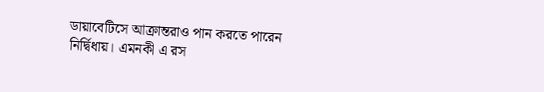ডায়াবেটিসে আক্রান্তরাও পান করতে পারেন নির্দ্বিধায়। এমনকী এ রস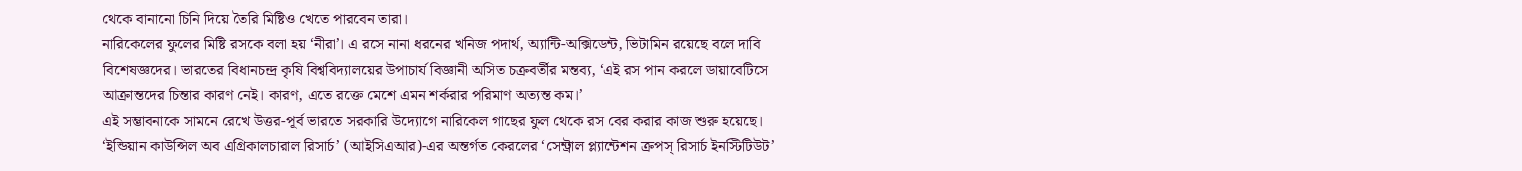থেকে বানানো চিনি দিয়ে তৈরি মিষ্টিও খেতে পারবেন তারা।
নারিকেলের ফুলের মিষ্টি রসকে বলা হয় ‘নীরা’। এ রসে নানা ধরনের খনিজ পদার্থ, অ্যান্টি-অক্সিডেন্ট, ভিটামিন রয়েছে বলে দাবি বিশেষজ্ঞদের। ভারতের বিধানচন্দ্র কৃষি বিশ্ববিদ্যালয়ের উপাচার্য বিজ্ঞানী অসিত চক্রবর্তীর মন্তব্য, ‘এই রস পান করলে ডায়াবেটিসে আক্রান্তদের চিন্তার কারণ নেই। কারণ, এতে রক্তে মেশে এমন শর্করার পরিমাণ অত্যন্ত কম।’
এই সম্ভাবনাকে সামনে রেখে উত্তর-পূর্ব ভারতে সরকারি উদ্যোগে নারিকেল গাছের ফুল থেকে রস বের করার কাজ শুরু হয়েছে। ‘ইন্ডিয়ান কাউন্সিল অব এগ্রিকালচারাল রিসার্চ’ (আইসিএআর)-এর অন্তর্গত কেরলের ‘সেন্ট্রাল প্ল্যান্টেশন ক্রপস্ রিসার্চ ইনস্টিটিউট’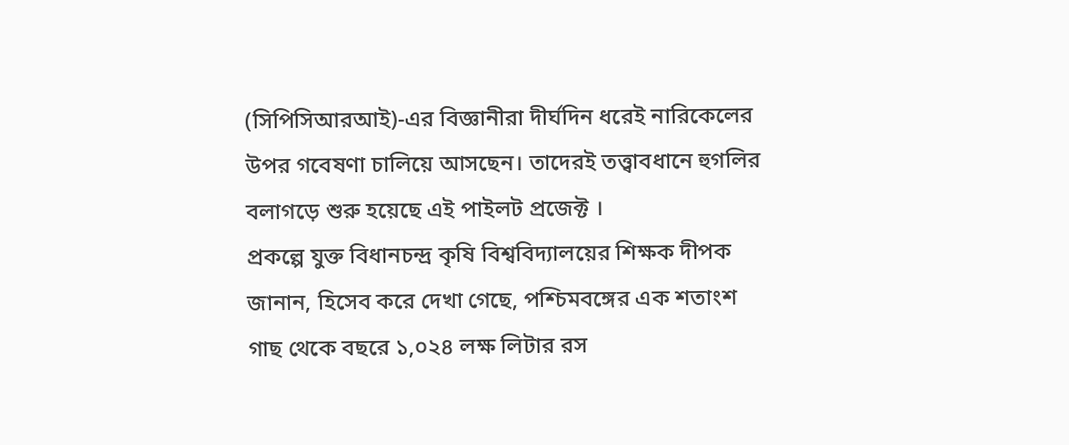(সিপিসিআরআই)-এর বিজ্ঞানীরা দীর্ঘদিন ধরেই নারিকেলের উপর গবেষণা চালিয়ে আসছেন। তাদেরই তত্ত্বাবধানে হুগলির বলাগড়ে শুরু হয়েছে এই পাইলট প্রজেক্ট ।
প্রকল্পে যুক্ত বিধানচন্দ্র কৃষি বিশ্ববিদ্যালয়ের শিক্ষক দীপক জানান, হিসেব করে দেখা গেছে, পশ্চিমবঙ্গের এক শতাংশ গাছ থেকে বছরে ১,০২৪ লক্ষ লিটার রস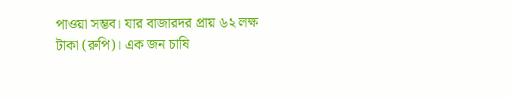পাওয়া সম্ভব। যার বাজারদর প্রায় ৬২ লক্ষ টাকা (রুপি)। এক জন চাষি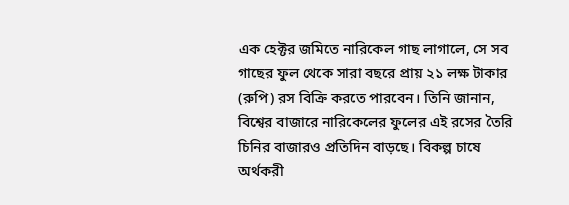এক হেক্টর জমিতে নারিকেল গাছ লাগালে, সে সব গাছের ফুল থেকে সারা বছরে প্রায় ২১ লক্ষ টাকার (রুপি) রস বিক্রি করতে পারবেন। তিনি জানান, বিশ্বের বাজারে নারিকেলের ফুলের এই রসের তৈরি চিনির বাজারও প্রতিদিন বাড়ছে। বিকল্প চাষে অর্থকরী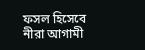ফসল হিসেবে নীরা আগামী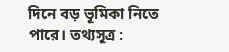দিনে বড় ভূমিকা নিতে পারে। তথ্যসূত্র :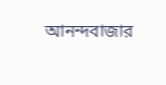আনন্দবাজার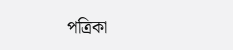পত্রিকা